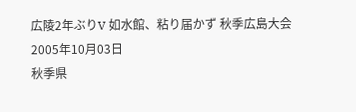広陵2年ぶりV 如水館、粘り届かず 秋季広島大会
2005年10月03日
秋季県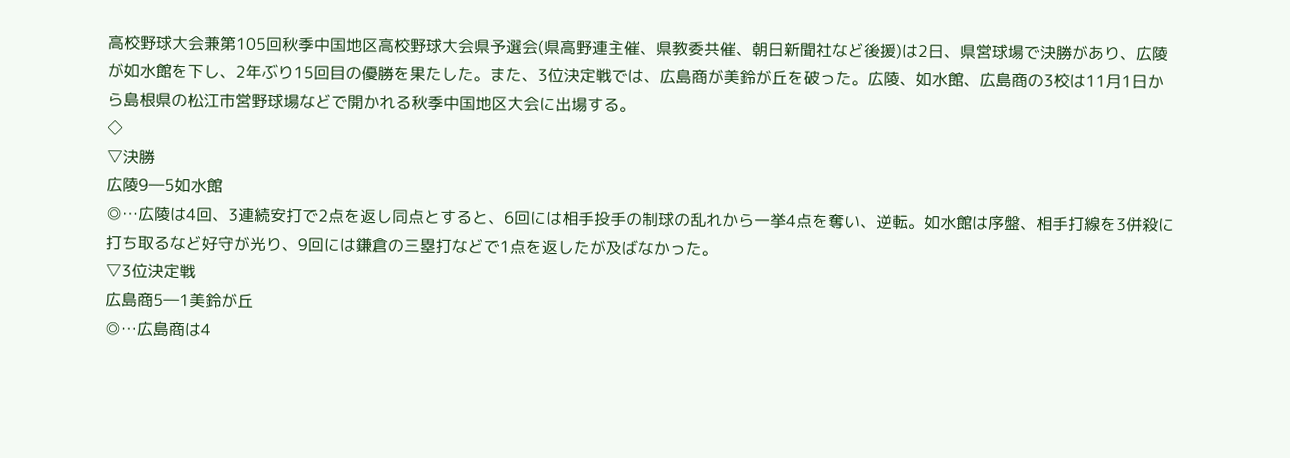高校野球大会兼第105回秋季中国地区高校野球大会県予選会(県高野連主催、県教委共催、朝日新聞社など後援)は2日、県営球場で決勝があり、広陵が如水館を下し、2年ぶり15回目の優勝を果たした。また、3位決定戦では、広島商が美鈴が丘を破った。広陵、如水館、広島商の3校は11月1日から島根県の松江市営野球場などで開かれる秋季中国地区大会に出場する。
◇
▽決勝
広陵9―5如水館
◎…広陵は4回、3連続安打で2点を返し同点とすると、6回には相手投手の制球の乱れから一挙4点を奪い、逆転。如水館は序盤、相手打線を3併殺に打ち取るなど好守が光り、9回には鎌倉の三塁打などで1点を返したが及ばなかった。
▽3位決定戦
広島商5―1美鈴が丘
◎…広島商は4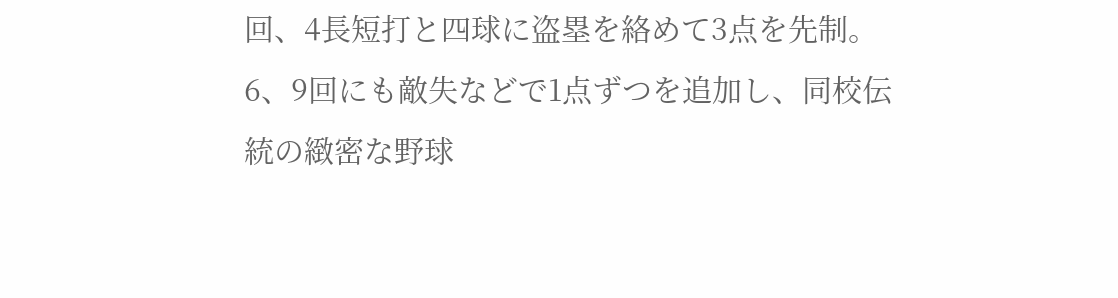回、4長短打と四球に盗塁を絡めて3点を先制。6、9回にも敵失などで1点ずつを追加し、同校伝統の緻密な野球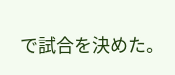で試合を決めた。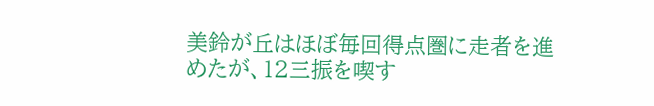美鈴が丘はほぼ毎回得点圏に走者を進めたが、12三振を喫す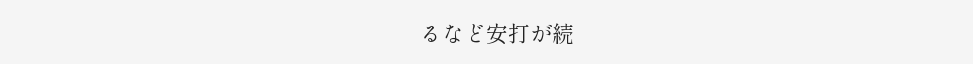るなど安打が続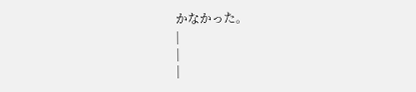かなかった。
|
|
|